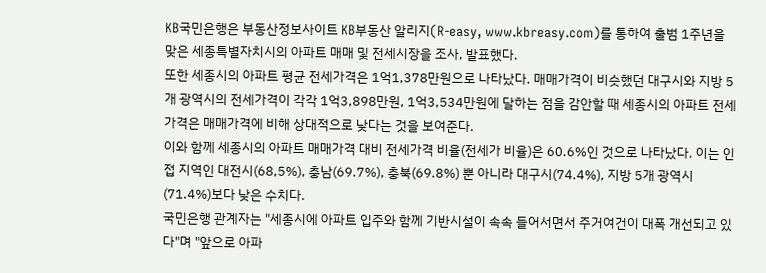KB국민은행은 부동산정보사이트 KB부동산 알리지(R-easy, www.kbreasy.com)를 통하여 출범 1주년을 맞은 세종특별자치시의 아파트 매매 및 전세시장을 조사, 발표했다.
또한 세종시의 아파트 평균 전세가격은 1억1,378만원으로 나타났다. 매매가격이 비슷했던 대구시와 지방 5개 광역시의 전세가격이 각각 1억3,898만원, 1억3,534만원에 달하는 점을 감안할 때 세종시의 아파트 전세가격은 매매가격에 비해 상대적으로 낮다는 것을 보여준다.
이와 함께 세종시의 아파트 매매가격 대비 전세가격 비율(전세가 비율)은 60.6%인 것으로 나타났다. 이는 인접 지역인 대전시(68,5%), 충남(69.7%), 충북(69.8%) 뿐 아니라 대구시(74.4%), 지방 5개 광역시(71.4%)보다 낮은 수치다.
국민은행 관계자는 "세종시에 아파트 입주와 함께 기반시설이 속속 들어서면서 주거여건이 대폭 개선되고 있다"며 "앞으로 아파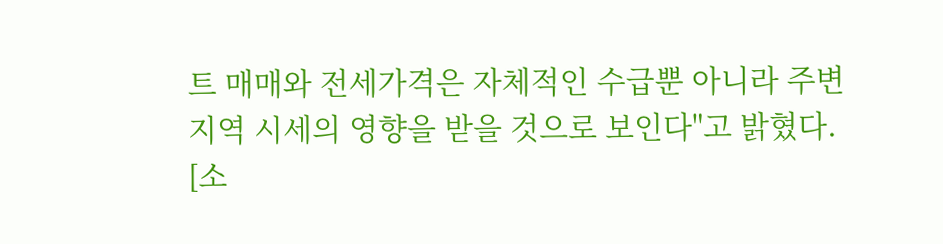트 매매와 전세가격은 자체적인 수급뿐 아니라 주변지역 시세의 영향을 받을 것으로 보인다"고 밝혔다.
[소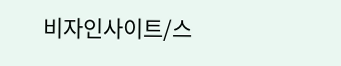비자인사이트/스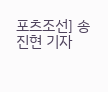포츠조선] 송진현 기자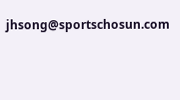jhsong@sportschosun.com